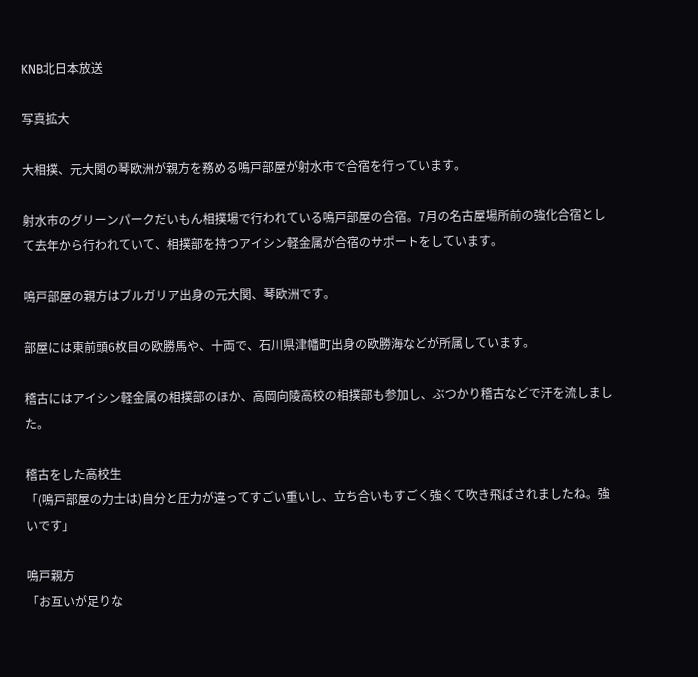KNB北日本放送

写真拡大

大相撲、元大関の琴欧洲が親方を務める鳴戸部屋が射水市で合宿を行っています。

射水市のグリーンパークだいもん相撲場で行われている鳴戸部屋の合宿。7月の名古屋場所前の強化合宿として去年から行われていて、相撲部を持つアイシン軽金属が合宿のサポートをしています。

鳴戸部屋の親方はブルガリア出身の元大関、琴欧洲です。

部屋には東前頭6枚目の欧勝馬や、十両で、石川県津幡町出身の欧勝海などが所属しています。

稽古にはアイシン軽金属の相撲部のほか、高岡向陵高校の相撲部も参加し、ぶつかり稽古などで汗を流しました。

稽古をした高校生
「(鳴戸部屋の力士は)自分と圧力が違ってすごい重いし、立ち合いもすごく強くて吹き飛ばされましたね。強いです」

鳴戸親方
「お互いが足りな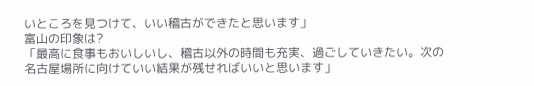いところを見つけて、いい稽古ができたと思います」
富山の印象は?
「最高に食事もおいしいし、稽古以外の時間も充実、過ごしていきたい。次の名古屋場所に向けていい結果が残せればいいと思います」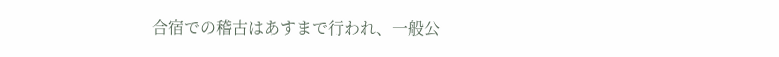合宿での稽古はあすまで行われ、一般公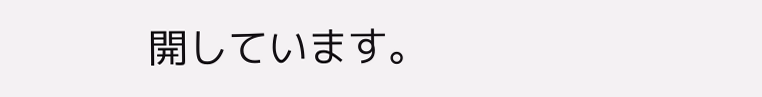開しています。